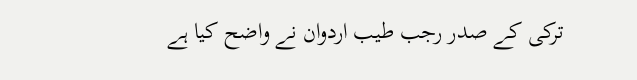ترکی کے صدر رجب طیب اردوان نے واضح کیا ہے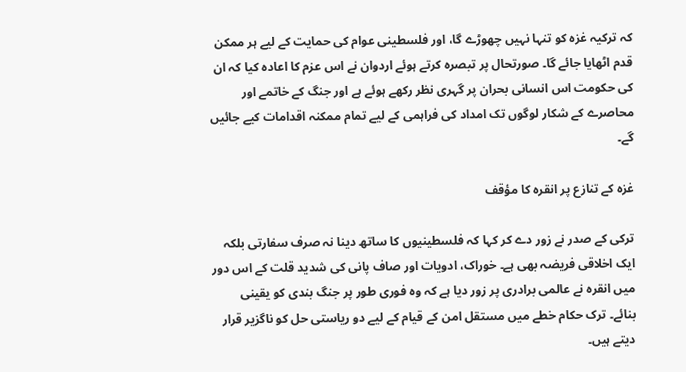کہ ترکیہ غزہ کو تنہا نہیں چھوڑے گا، اور فلسطینی عوام کی حمایت کے لیے ہر ممکن قدم اٹھایا جائے گا۔ صورتحال پر تبصرہ کرتے ہوئے اردوان نے اس عزم کا اعادہ کیا کہ ان کی حکومت اس انسانی بحران پر گہری نظر رکھے ہوئے ہے اور جنگ کے خاتمے اور محاصرے کے شکار لوگوں تک امداد کی فراہمی کے لیے تمام ممکنہ اقدامات کیے جائیں گے۔

غزہ کے تنازع پر انقرہ کا مؤقف

ترکی کے صدر نے زور دے کر کہا کہ فلسطینیوں کا ساتھ دینا نہ صرف سفارتی بلکہ ایک اخلاقی فریضہ بھی ہے۔ خوراک، ادویات اور صاف پانی کی شدید قلت کے اس دور میں انقرہ نے عالمی برادری پر زور دیا ہے کہ وہ فوری طور پر جنگ بندی کو یقینی بنائے۔ ترک حکام خطے میں مستقل امن کے قیام کے لیے دو ریاستی حل کو ناگزیر قرار دیتے ہیں۔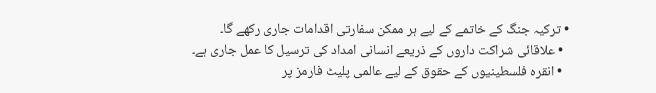• ترکیہ جنگ کے خاتمے کے لیے ہر ممکن سفارتی اقدامات جاری رکھے گا۔
  • علاقائی شراکت داروں کے ذریعے انسانی امداد کی ترسیل کا عمل جاری ہے۔
  • انقرہ فلسطینیوں کے حقوق کے لیے عالمی پلیٹ فارمز پر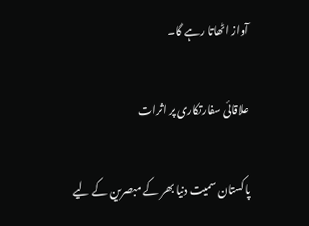آواز اٹھاتا رہے گا۔

علاقائی سفارتکاری پر اثرات

پاکستان سمیت دنیا بھر کے مبصرین کے لیے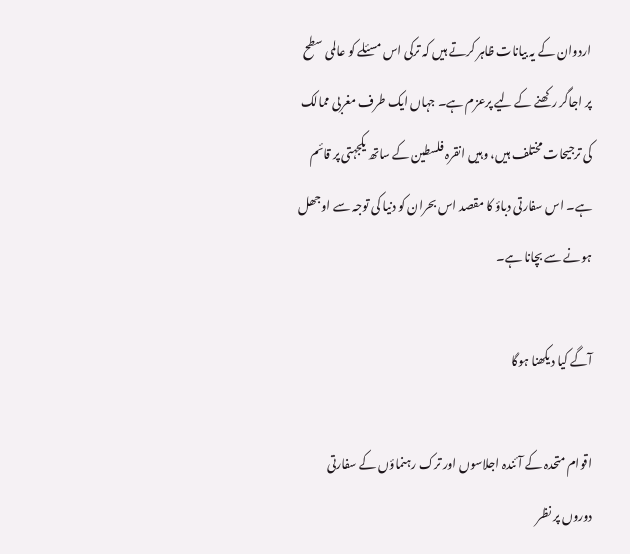اردوان کے یہ بیانات ظاہر کرتے ہیں کہ ترکی اس مسئلے کو عالمی سطح پر اجاگر رکھنے کے لیے پرعزم ہے۔ جہاں ایک طرف مغربی ممالک کی ترجیحات مختلف ہیں، وہیں انقرہ فلسطین کے ساتھ یکجہتی پر قائم ہے۔ اس سفارتی دباؤ کا مقصد اس بحران کو دنیا کی توجہ سے اوجھل ہونے سے بچانا ہے۔

آگے کیا دیکھنا ہوگا

اقوام متحدہ کے آئندہ اجلاسوں اور ترک رہنماؤں کے سفارتی دوروں پر نظر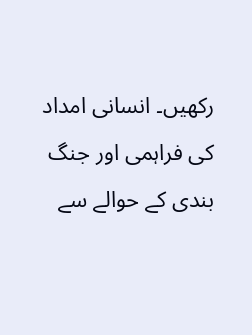رکھیں۔ انسانی امداد کی فراہمی اور جنگ بندی کے حوالے سے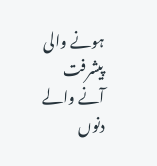ہونے والی پیشرفت آنے والے دنوں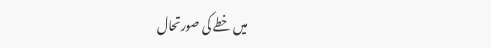میں خطے کی صورتحال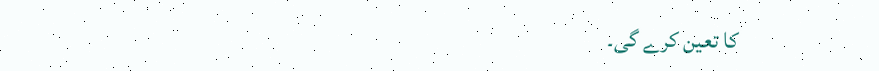کا تعین کرے گی۔